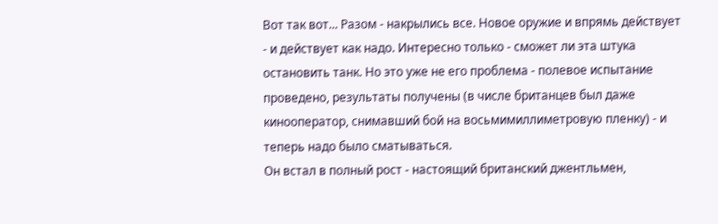Вот так вот... Разом - накрылись все. Новое оружие и впрямь действует - и действует как надо. Интересно только - сможет ли эта штука остановить танк. Но это уже не его проблема - полевое испытание проведено, результаты получены (в числе британцев был даже кинооператор, снимавший бой на восьмимиллиметровую пленку) - и теперь надо было сматываться.
Он встал в полный рост - настоящий британский джентльмен,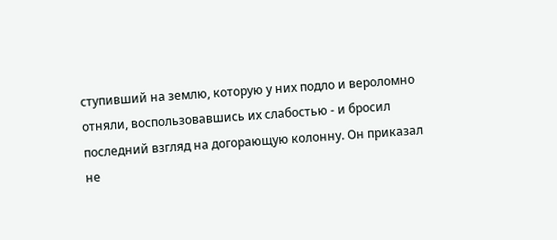ступивший на землю, которую у них подло и вероломно отняли, воспользовавшись их слабостью - и бросил последний взгляд на догорающую колонну. Он приказал не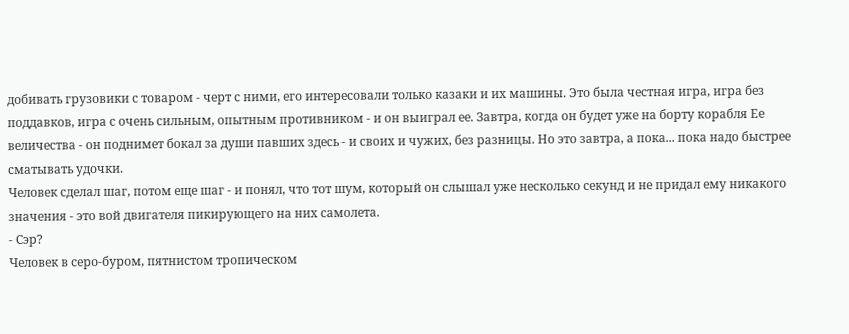добивать грузовики с товаром - черт с ними, его интересовали только казаки и их машины. Это была честная игра, игра без поддавков, игра с очень сильным, опытным противником - и он выиграл ее. Завтра, когда он будет уже на борту корабля Ее величества - он поднимет бокал за души павших здесь - и своих и чужих, без разницы. Но это завтра, а пока... пока надо быстрее сматывать удочки.
Человек сделал шаг, потом еще шаг - и понял, что тот шум, который он слышал уже несколько секунд и не придал ему никакого значения - это вой двигателя пикирующего на них самолета.
- Сэр?
Человек в серо-буром, пятнистом тропическом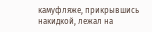камуфляже, прикрывшись накидкой, лежал на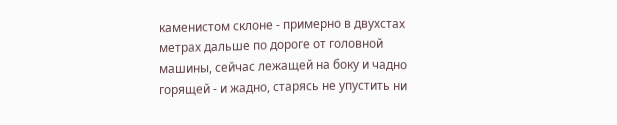каменистом склоне - примерно в двухстах метрах дальше по дороге от головной машины, сейчас лежащей на боку и чадно горящей - и жадно, старясь не упустить ни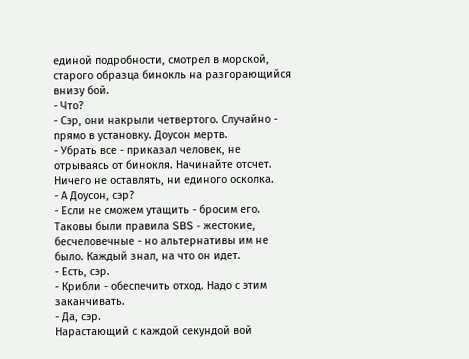единой подробности, смотрел в морской, старого образца бинокль на разгорающийся внизу бой.
- Что?
- Сэр, они накрыли четвертого. Случайно - прямо в установку. Доусон мертв.
- Убрать все - приказал человек, не отрываясь от бинокля. Начинайте отсчет. Ничего не оставлять, ни единого осколка.
- А Доусон, сэр?
- Если не сможем утащить - бросим его.
Таковы были правила SBS - жестокие, бесчеловечные - но альтернативы им не было. Каждый знал, на что он идет.
- Есть, сэр.
- Крибли - обеспечить отход. Надо с этим заканчивать.
- Да, сэр.
Нарастающий с каждой секундой вой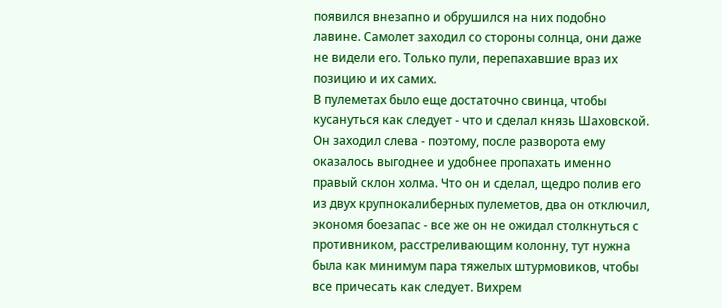появился внезапно и обрушился на них подобно лавине. Самолет заходил со стороны солнца, они даже не видели его. Только пули, перепахавшие враз их позицию и их самих.
В пулеметах было еще достаточно свинца, чтобы кусануться как следует - что и сделал князь Шаховской. Он заходил слева - поэтому, после разворота ему оказалось выгоднее и удобнее пропахать именно правый склон холма. Что он и сделал, щедро полив его из двух крупнокалиберных пулеметов, два он отключил, экономя боезапас - все же он не ожидал столкнуться с противником, расстреливающим колонну, тут нужна была как минимум пара тяжелых штурмовиков, чтобы все причесать как следует. Вихрем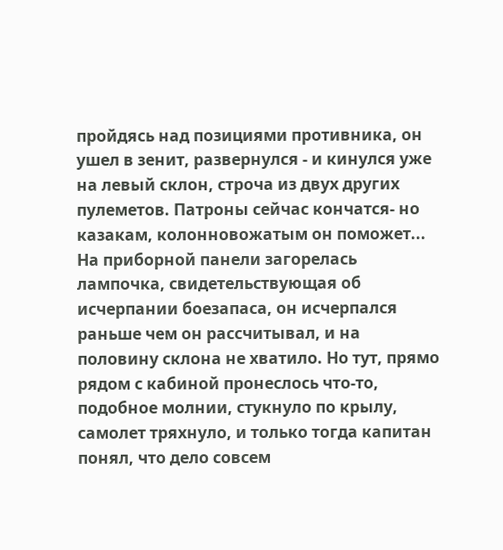пройдясь над позициями противника, он ушел в зенит, развернулся - и кинулся уже на левый склон, строча из двух других пулеметов. Патроны сейчас кончатся- но казакам, колонновожатым он поможет...
На приборной панели загорелась лампочка, свидетельствующая об исчерпании боезапаса, он исчерпался раньше чем он рассчитывал, и на половину склона не хватило. Но тут, прямо рядом с кабиной пронеслось что-то, подобное молнии, стукнуло по крылу, самолет тряхнуло, и только тогда капитан понял, что дело совсем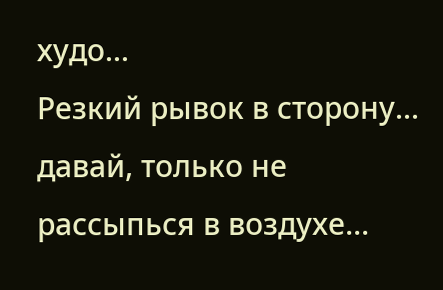худо...
Резкий рывок в сторону... давай, только не рассыпься в воздухе...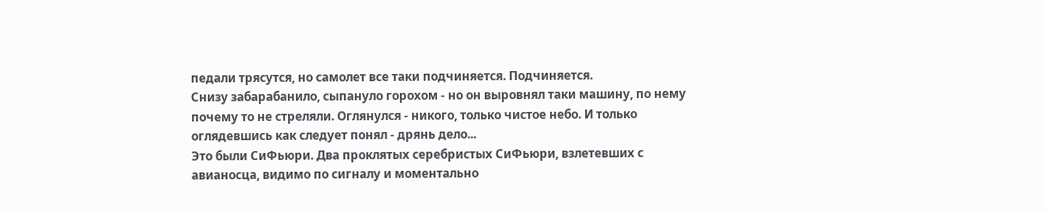педали трясутся, но самолет все таки подчиняется. Подчиняется.
Снизу забарабанило, сыпануло горохом - но он выровнял таки машину, по нему почему то не стреляли. Оглянулся - никого, только чистое небо. И только оглядевшись как следует понял - дрянь дело...
Это были СиФьюри. Два проклятых серебристых СиФьюри, взлетевших с авианосца, видимо по сигналу и моментально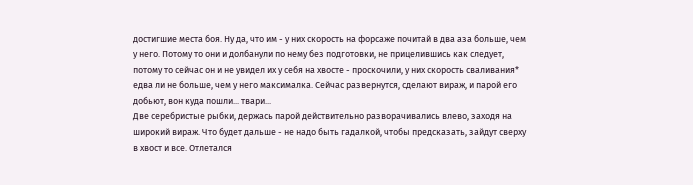достигшие места боя. Ну да, что им - у них скорость на форсаже почитай в два аза больше, чем у него. Потому то они и долбанули по нему без подготовки, не прицелившись как следует, потому то сейчас он и не увидел их у себя на хвосте - проскочили, у них скорость сваливания* едва ли не больше, чем у него максималка. Сейчас развернутся, сделают вираж, и парой его добьют, вон куда пошли... твари...
Две серебристые рыбки, держась парой действительно разворачивались влево, заходя на широкий вираж. Что будет дальше - не надо быть гадалкой, чтобы предсказать, зайдут сверху в хвост и все. Отлетался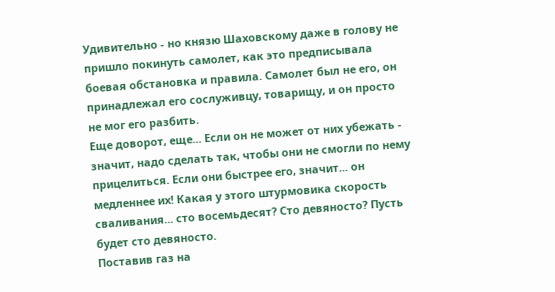Удивительно - но князю Шаховскому даже в голову не пришло покинуть самолет, как это предписывала боевая обстановка и правила. Самолет был не его, он принадлежал его сослуживцу, товарищу, и он просто не мог его разбить.
Еще доворот, еще... Если он не может от них убежать - значит, надо сделать так, чтобы они не смогли по нему прицелиться. Если они быстрее его, значит... он медленнее их! Какая у этого штурмовика скорость сваливания... сто восемьдесят? Сто девяносто? Пусть будет сто девяносто.
Поставив газ на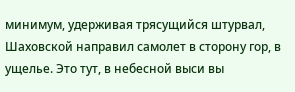минимум, удерживая трясущийся штурвал, Шаховской направил самолет в сторону гор, в ущелье. Это тут, в небесной выси вы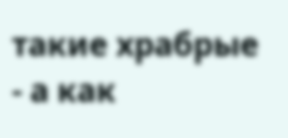такие храбрые - а как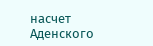насчет Аденского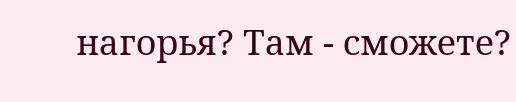нагорья? Там - сможете?